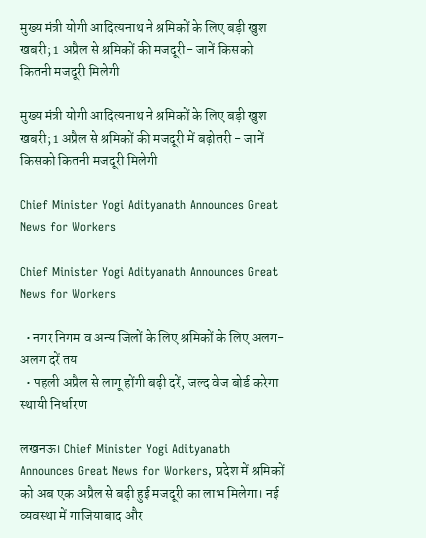मुख्य मंत्री योगी आदित्यनाथ ने श्रमिकों के लिए बड़ी खुश खबरी; 1 अप्रैल से श्रमिकों की मजदूरी- जानें किसको कितनी मजदूरी मिलेगी

मुख्य मंत्री योगी आदित्यनाथ ने श्रमिकों के लिए बड़ी खुश खबरी; 1 अप्रैल से श्रमिकों की मजदूरी में बढ़ोतरी - जानें किसको कितनी मजदूरी मिलेगी

Chief Minister Yogi Adityanath Announces Great News for Workers

Chief Minister Yogi Adityanath Announces Great News for Workers

  • नगर निगम व अन्य जिलों के लिए श्रमिकों के लिए अलग-अलग दरें तय
  • पहली अप्रैल से लागू होंगी बढ़ी दरें, जल्द वेज बोर्ड करेगा स्थायी निर्धारण

लखनऊ। Chief Minister Yogi Adityanath Announces Great News for Workers, प्रदेश में श्रमिकों को अब एक अप्रैल से बढ़ी हुई मजदूरी का लाभ मिलेगा। नई व्यवस्था में गाजियाबाद और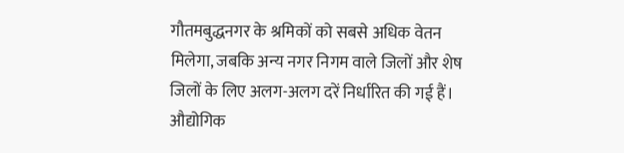गौतमबुद्धनगर के श्रमिकों को सबसे अधिक वेतन मिलेगा, जबकि अन्य नगर निगम वाले जिलों और शेष जिलों के लिए अलग-अलग दरें निर्धारित की गई हैं। औद्योगिक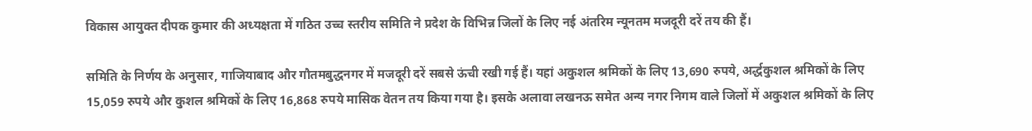विकास आयुक्त दीपक कुमार की अध्यक्षता में गठित उच्च स्तरीय समिति ने प्रदेश के विभिन्न जिलों के लिए नई अंतरिम न्यूनतम मजदूरी दरें तय की हैं।

समिति के निर्णय के अनुसार, गाजियाबाद और गौतमबुद्धनगर में मजदूरी दरें सबसे ऊंची रखी गई हैं। यहां अकुशल श्रमिकों के लिए 13,690 रुपये, अर्द्धकुशल श्रमिकों के लिए 15,059 रुपये और कुशल श्रमिकों के लिए 16,868 रुपये मासिक वेतन तय किया गया है। इसके अलावा लखनऊ समेत अन्य नगर निगम वाले जिलों में अकुशल श्रमिकों के लिए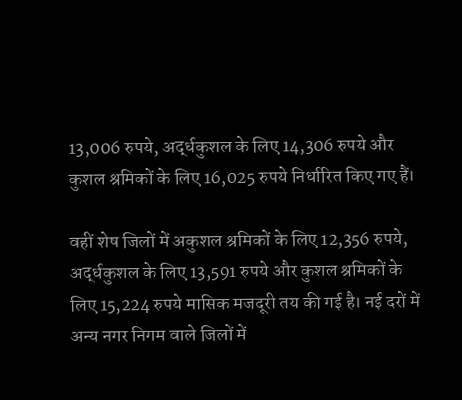13,006 रुपये, अर्द्धकुशल के लिए 14,306 रुपये और कुशल श्रमिकों के लिए 16,025 रुपये निर्धारित किए गए हैं।

वहीं शेष जिलों में अकुशल श्रमिकों के लिए 12,356 रुपये, अर्द्धकुशल के लिए 13,591 रुपये और कुशल श्रमिकों के लिए 15,224 रुपये मासिक मजदूरी तय की गई है। नई दरों में अन्य नगर निगम वाले जिलों में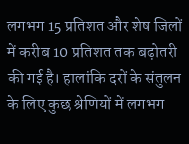लगभग 15 प्रतिशत और शेष जिलों में करीब 10 प्रतिशत तक बढ़ोतरी की गई है। हालांकि दरों के संतुलन के लिए कुछ श्रेणियों में लगभग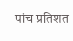पांच प्रतिशत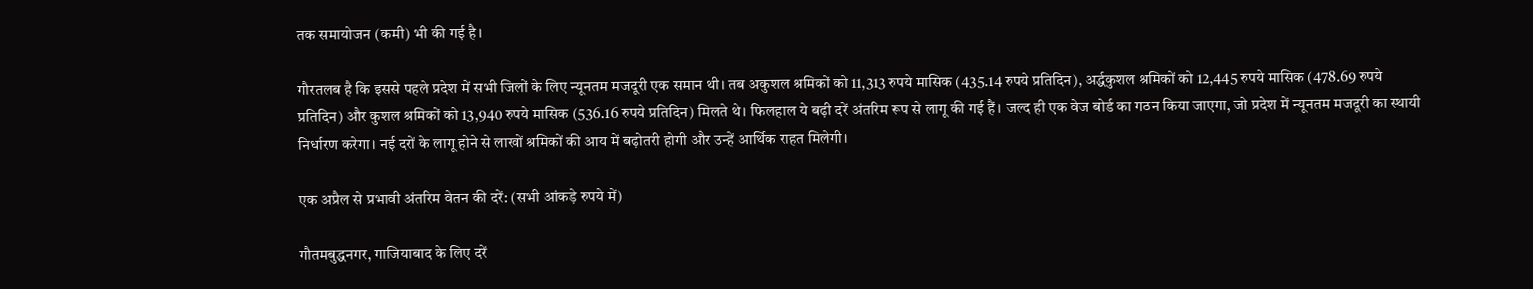तक समायोजन (कमी) भी की गई है।

गौरतलब है कि इससे पहले प्रदेश में सभी जिलों के लिए न्यूनतम मजदूरी एक समान थी। तब अकुशल श्रमिकों को 11,313 रुपये मासिक (435.14 रुपये प्रतिदिन), अर्द्धकुशल श्रमिकों को 12,445 रुपये मासिक (478.69 रुपये प्रतिदिन) और कुशल श्रमिकों को 13,940 रुपये मासिक (536.16 रुपये प्रतिदिन) मिलते थे। फिलहाल ये बढ़ी दरें अंतरिम रूप से लागू की गई हैं। जल्द ही एक वेज बोर्ड का गठन किया जाएगा, जो प्रदेश में न्यूनतम मजदूरी का स्थायी निर्धारण करेगा। नई दरों के लागू होने से लाखों श्रमिकों की आय में बढ़ोतरी होगी और उन्हें आर्थिक राहत मिलेगी।

एक अप्रैल से प्रभावी अंतरिम वेतन की दरें: (सभी आंकड़े रुपये में)

गौतमबुद्धनगर, गाजियाबाद के लिए दरें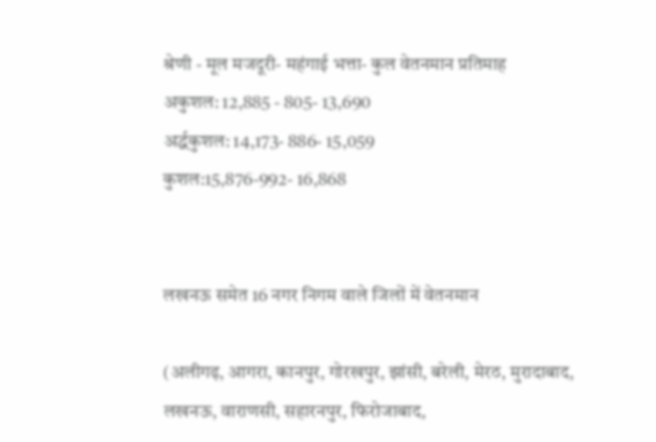श्रेणी - मूल मजदूरी- महंगाई भत्ता- कुल वेतनमान प्रतिमाह
अकुशल: 12,885 - 805- 13,690
अर्द्धकुशल: 14,173- 886- 15,059
कुशल:15,876-992- 16,868


लखनऊ समेत 16 नगर निगम वाले जिलों में वेतनमान

(अलीगढ़, आगरा, कानपुर, गोरखपुर, झांसी, बरेली, मेरठ, मुरादाबाद, लखनऊ, वाराणसी, सहारनपुर, फिरोजाबाद,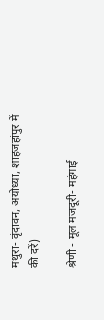मथुरा- वृंदावन, अयोध्या, शाहजहांपुर में की दरें)

श्रेणी - मूल मजदूरी- महंगाई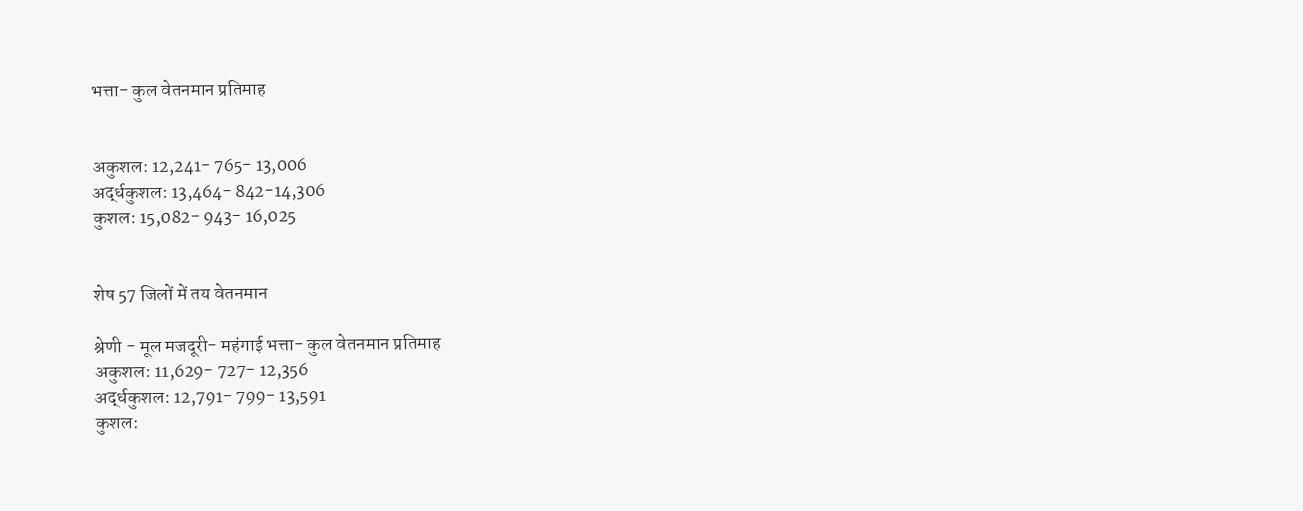भत्ता- कुल वेतनमान प्रतिमाह


अकुशल: 12,241- 765- 13,006
अर्द्धकुशल: 13,464- 842-14,306
कुशल: 15,082- 943- 16,025


शेष 57 जिलों में तय वेतनमान

श्रेणी - मूल मजदूरी- महंगाई भत्ता- कुल वेतनमान प्रतिमाह
अकुशल: 11,629- 727- 12,356
अर्द्धकुशल: 12,791- 799- 13,591
कुशल: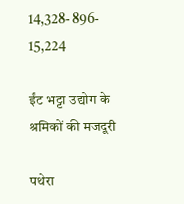14,328- 896- 15,224

ईंट भट्टा उद्योग के श्रमिकों की मजदूरी

पथेरा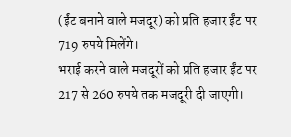(ईंट बनाने वाले मजदूर) को प्रति हजार ईंट पर 719 रुपये मिलेंगे।
भराई करने वाले मजदूरों को प्रति हजार ईंट पर 217 से 260 रुपये तक मजदूरी दी जाएगी।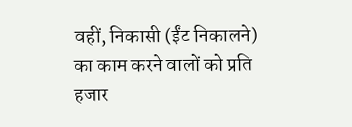वहीं, निकासी (ईंट निकालने) का काम करने वालों को प्रति हजार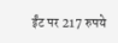ईंट पर 217 रुपये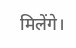मिलेंगे।